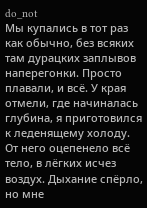do_not
Мы купались в тот раз как обычно, без всяких там дурацких заплывов наперегонки. Просто плавали, и всё. У края отмели, где начиналась глубина, я приготовился к леденящему холоду. От него оцепенело всё тело, в лёгких исчез воздух. Дыхание спёрло, но мне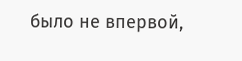было не впервой,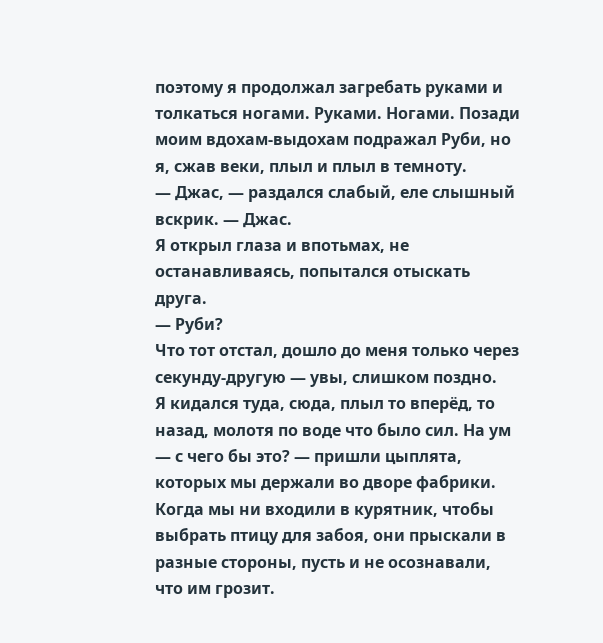поэтому я продолжал загребать руками и толкаться ногами. Руками. Ногами. Позади моим вдохам-выдохам подражал Руби, но я, сжав веки, плыл и плыл в темноту.
— Джас, — раздался слабый, еле слышный вскрик. — Джас.
Я открыл глаза и впотьмах, не останавливаясь, попытался отыскать друга.
— Руби?
Что тот отстал, дошло до меня только через секунду-другую — увы, слишком поздно.
Я кидался туда, сюда, плыл то вперёд, то назад, молотя по воде что было сил. На ум — с чего бы это? — пришли цыплята, которых мы держали во дворе фабрики. Когда мы ни входили в курятник, чтобы выбрать птицу для забоя, они прыскали в разные стороны, пусть и не осознавали, что им грозит.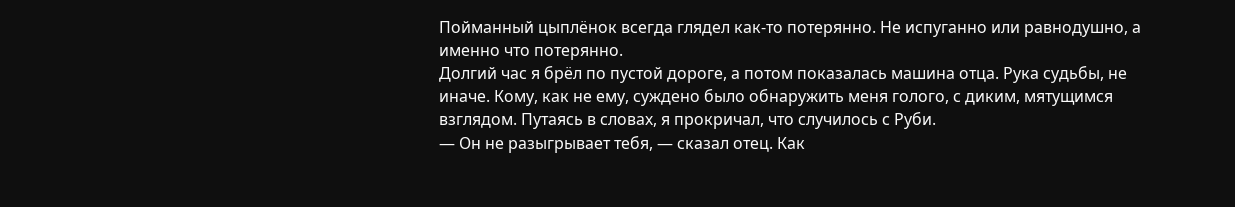Пойманный цыплёнок всегда глядел как-то потерянно. Не испуганно или равнодушно, а именно что потерянно.
Долгий час я брёл по пустой дороге, а потом показалась машина отца. Рука судьбы, не иначе. Кому, как не ему, суждено было обнаружить меня голого, с диким, мятущимся взглядом. Путаясь в словах, я прокричал, что случилось с Руби.
— Он не разыгрывает тебя, — сказал отец. Как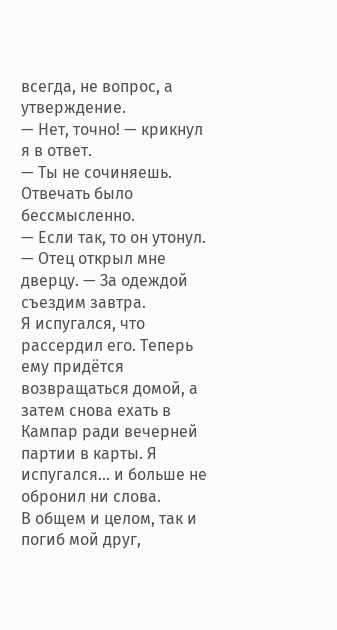всегда, не вопрос, а утверждение.
— Нет, точно! — крикнул я в ответ.
— Ты не сочиняешь.
Отвечать было бессмысленно.
— Если так, то он утонул. — Отец открыл мне дверцу. — За одеждой съездим завтра.
Я испугался, что рассердил его. Теперь ему придётся возвращаться домой, а затем снова ехать в Кампар ради вечерней партии в карты. Я испугался... и больше не обронил ни слова.
В общем и целом, так и погиб мой друг,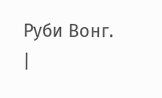Руби Вонг.
|